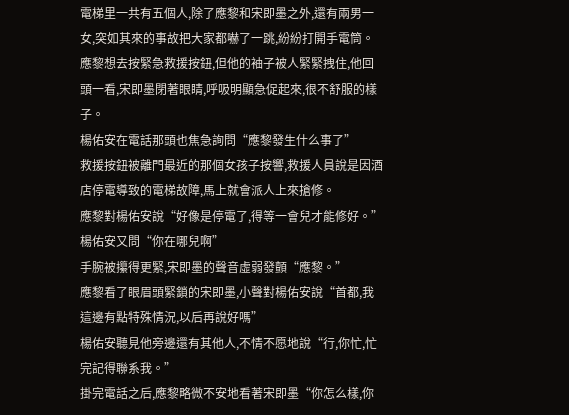電梯里一共有五個人,除了應黎和宋即墨之外,還有兩男一女,突如其來的事故把大家都嚇了一跳,紛紛打開手電筒。
應黎想去按緊急救援按鈕,但他的袖子被人緊緊拽住,他回頭一看,宋即墨閉著眼睛,呼吸明顯急促起來,很不舒服的樣子。
楊佑安在電話那頭也焦急詢問“應黎發生什么事了”
救援按鈕被離門最近的那個女孩子按響,救援人員說是因酒店停電導致的電梯故障,馬上就會派人上來搶修。
應黎對楊佑安說“好像是停電了,得等一會兒才能修好。”
楊佑安又問“你在哪兒啊”
手腕被攥得更緊,宋即墨的聲音虛弱發顫“應黎。”
應黎看了眼眉頭緊鎖的宋即墨,小聲對楊佑安說“首都,我這邊有點特殊情況,以后再說好嗎”
楊佑安聽見他旁邊還有其他人,不情不愿地說“行,你忙,忙完記得聯系我。”
掛完電話之后,應黎略微不安地看著宋即墨“你怎么樣,你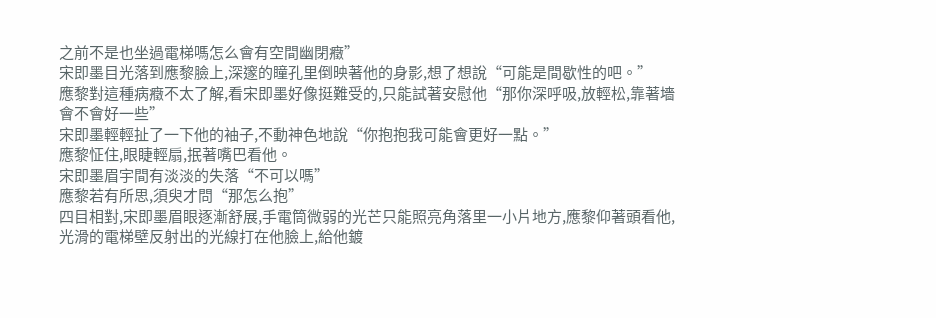之前不是也坐過電梯嗎怎么會有空間幽閉癥”
宋即墨目光落到應黎臉上,深邃的瞳孔里倒映著他的身影,想了想說“可能是間歇性的吧。”
應黎對這種病癥不太了解,看宋即墨好像挺難受的,只能試著安慰他“那你深呼吸,放輕松,靠著墻會不會好一些”
宋即墨輕輕扯了一下他的袖子,不動神色地說“你抱抱我可能會更好一點。”
應黎怔住,眼睫輕扇,抿著嘴巴看他。
宋即墨眉宇間有淡淡的失落“不可以嗎”
應黎若有所思,須臾才問“那怎么抱”
四目相對,宋即墨眉眼逐漸舒展,手電筒微弱的光芒只能照亮角落里一小片地方,應黎仰著頭看他,光滑的電梯壁反射出的光線打在他臉上,給他鍍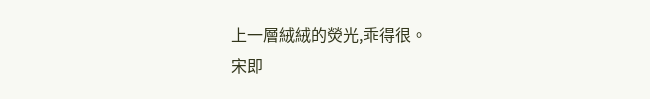上一層絨絨的熒光,乖得很。
宋即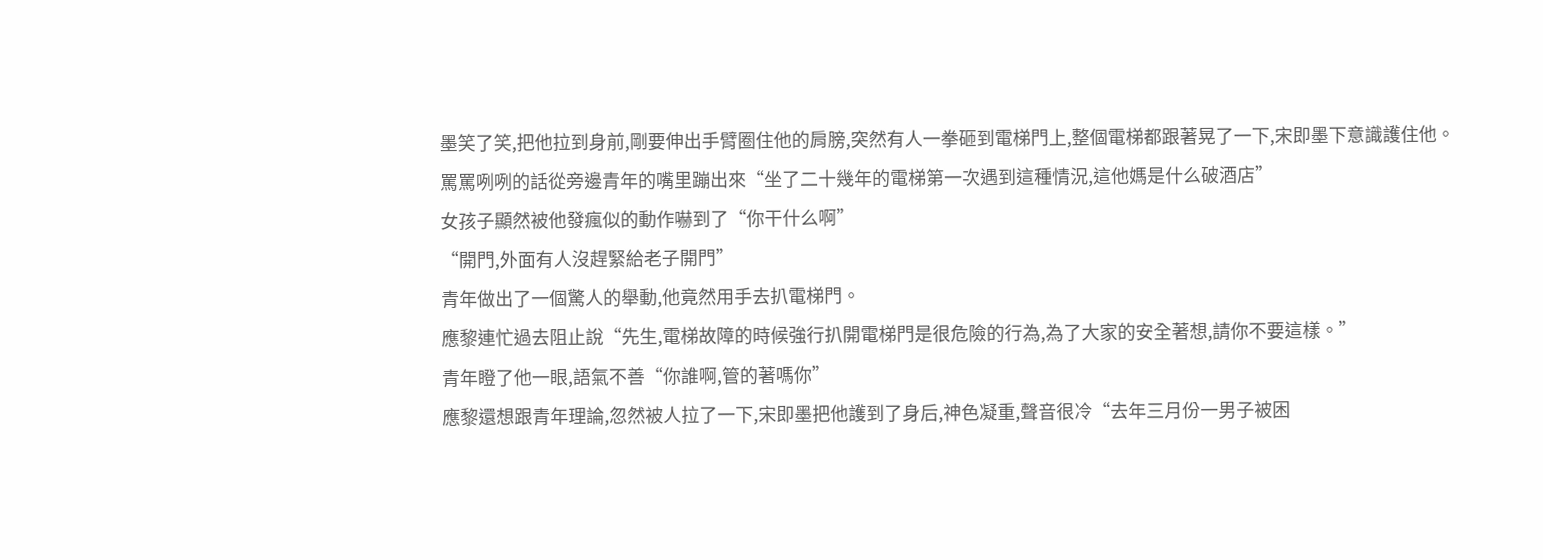墨笑了笑,把他拉到身前,剛要伸出手臂圈住他的肩膀,突然有人一拳砸到電梯門上,整個電梯都跟著晃了一下,宋即墨下意識護住他。
罵罵咧咧的話從旁邊青年的嘴里蹦出來“坐了二十幾年的電梯第一次遇到這種情況,這他媽是什么破酒店”
女孩子顯然被他發瘋似的動作嚇到了“你干什么啊”
“開門,外面有人沒趕緊給老子開門”
青年做出了一個驚人的舉動,他竟然用手去扒電梯門。
應黎連忙過去阻止說“先生,電梯故障的時候強行扒開電梯門是很危險的行為,為了大家的安全著想,請你不要這樣。”
青年瞪了他一眼,語氣不善“你誰啊,管的著嗎你”
應黎還想跟青年理論,忽然被人拉了一下,宋即墨把他護到了身后,神色凝重,聲音很冷“去年三月份一男子被困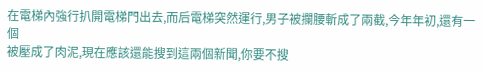在電梯內強行扒開電梯門出去,而后電梯突然運行,男子被攔腰斬成了兩截,今年年初,還有一個
被壓成了肉泥,現在應該還能搜到這兩個新聞,你要不搜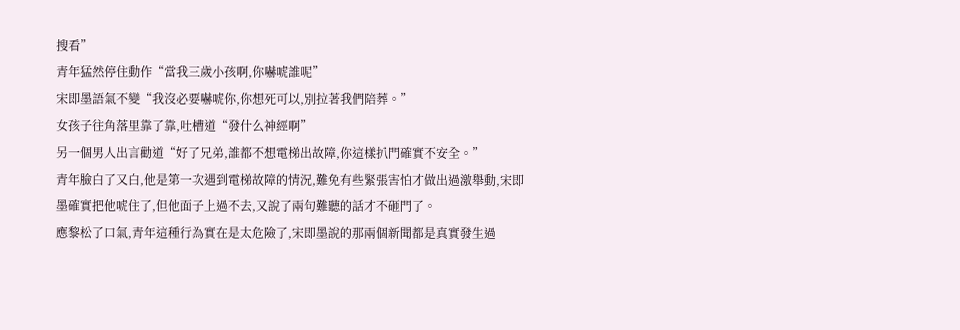搜看”
青年猛然停住動作“當我三歲小孩啊,你嚇唬誰呢”
宋即墨語氣不變“我沒必要嚇唬你,你想死可以,別拉著我們陪葬。”
女孩子往角落里靠了靠,吐槽道“發什么神經啊”
另一個男人出言勸道“好了兄弟,誰都不想電梯出故障,你這樣扒門確實不安全。”
青年臉白了又白,他是第一次遇到電梯故障的情況,難免有些緊張害怕才做出過激舉動,宋即墨確實把他唬住了,但他面子上過不去,又說了兩句難聽的話才不砸門了。
應黎松了口氣,青年這種行為實在是太危險了,宋即墨說的那兩個新聞都是真實發生過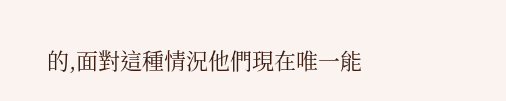的,面對這種情況他們現在唯一能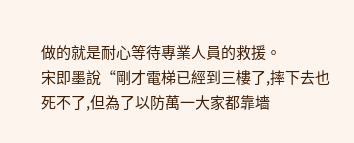做的就是耐心等待專業人員的救援。
宋即墨說“剛才電梯已經到三樓了,摔下去也死不了,但為了以防萬一大家都靠墻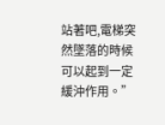站著吧,電梯突然墜落的時候可以起到一定緩沖作用。”